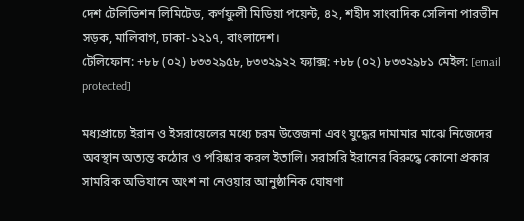দেশ টেলিভিশন লিমিটেড, কর্ণফুলী মিডিয়া পয়েন্ট, ৪২, শহীদ সাংবাদিক সেলিনা পারভীন সড়ক, মালিবাগ, ঢাকা-১২১৭, বাংলাদেশ।
টেলিফোন: +৮৮ (০২) ৮৩৩২৯৫৮, ৮৩৩২৯২২ ফ্যাক্স: +৮৮ (০২) ৮৩৩২৯৮১ মেইল: [email protected]

মধ্যপ্রাচ্যে ইরান ও ইসরায়েলের মধ্যে চরম উত্তেজনা এবং যুদ্ধের দামামার মাঝে নিজেদের অবস্থান অত্যন্ত কঠোর ও পরিষ্কার করল ইতালি। সরাসরি ইরানের বিরুদ্ধে কোনো প্রকার সামরিক অভিযানে অংশ না নেওয়ার আনুষ্ঠানিক ঘোষণা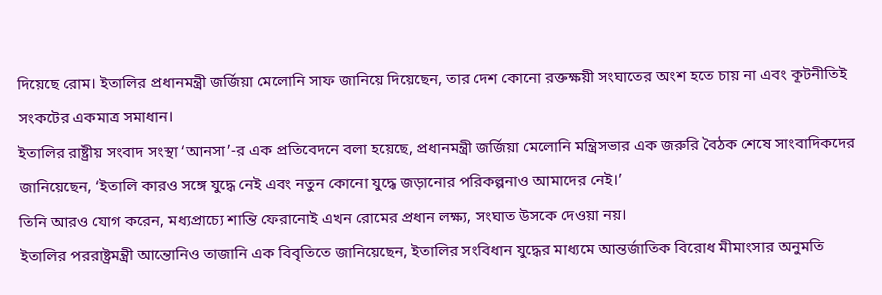দিয়েছে রোম। ইতালির প্রধানমন্ত্রী জর্জিয়া মেলোনি সাফ জানিয়ে দিয়েছেন, তার দেশ কোনো রক্তক্ষয়ী সংঘাতের অংশ হতে চায় না এবং কূটনীতিই সংকটের একমাত্র সমাধান।
ইতালির রাষ্ট্রীয় সংবাদ সংস্থা ‘আনসা’-র এক প্রতিবেদনে বলা হয়েছে, প্রধানমন্ত্রী জর্জিয়া মেলোনি মন্ত্রিসভার এক জরুরি বৈঠক শেষে সাংবাদিকদের জানিয়েছেন, ‘ইতালি কারও সঙ্গে যুদ্ধে নেই এবং নতুন কোনো যুদ্ধে জড়ানোর পরিকল্পনাও আমাদের নেই।’
তিনি আরও যোগ করেন, মধ্যপ্রাচ্যে শান্তি ফেরানোই এখন রোমের প্রধান লক্ষ্য, সংঘাত উসকে দেওয়া নয়।
ইতালির পররাষ্ট্রমন্ত্রী আন্তোনিও তাজানি এক বিবৃতিতে জানিয়েছেন, ইতালির সংবিধান যুদ্ধের মাধ্যমে আন্তর্জাতিক বিরোধ মীমাংসার অনুমতি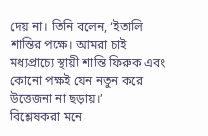দেয় না। তিনি বলেন, ‘ইতালি শান্তির পক্ষে। আমরা চাই মধ্যপ্রাচ্যে স্থায়ী শান্তি ফিরুক এবং কোনো পক্ষই যেন নতুন করে উত্তেজনা না ছড়ায়।’
বিশ্লেষকরা মনে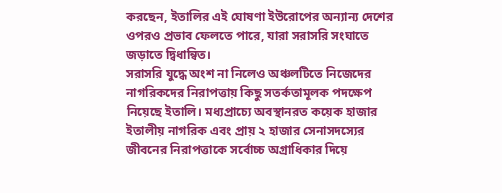করছেন, ইতালির এই ঘোষণা ইউরোপের অন্যান্য দেশের ওপরও প্রভাব ফেলতে পারে, যারা সরাসরি সংঘাতে জড়াতে দ্বিধান্বিত।
সরাসরি যুদ্ধে অংশ না নিলেও অঞ্চলটিতে নিজেদের নাগরিকদের নিরাপত্তায় কিছু সতর্কতামূলক পদক্ষেপ নিয়েছে ইতালি। মধ্যপ্রাচ্যে অবস্থানরত কয়েক হাজার ইতালীয় নাগরিক এবং প্রায় ২ হাজার সেনাসদস্যের জীবনের নিরাপত্তাকে সর্বোচ্চ অগ্রাধিকার দিয়ে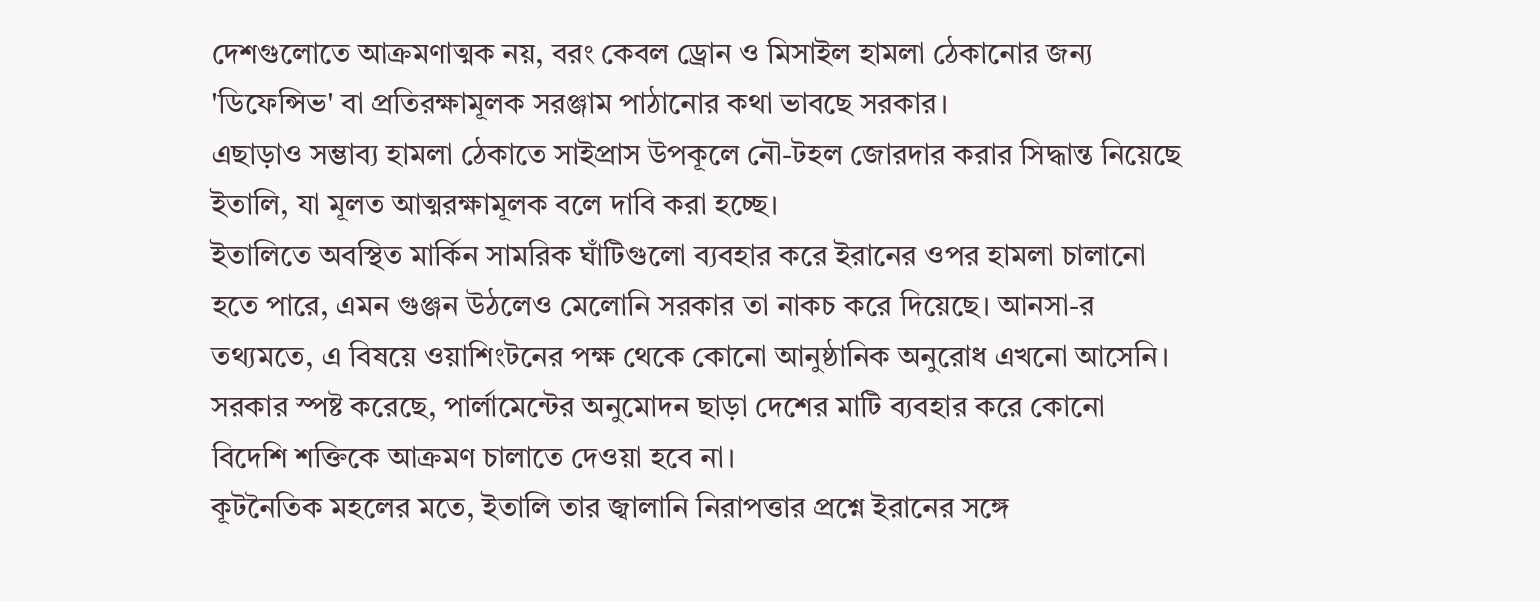দেশগুলোতে আক্রমণাত্মক নয়, বরং কেবল ড্রোন ও মিসাইল হামলা ঠেকানোর জন্য 'ডিফেন্সিভ' বা প্রতিরক্ষামূলক সরঞ্জাম পাঠানোর কথা ভাবছে সরকার।
এছাড়াও সম্ভাব্য হামলা ঠেকাতে সাইপ্রাস উপকূলে নৌ-টহল জোরদার করার সিদ্ধান্ত নিয়েছে ইতালি, যা মূলত আত্মরক্ষামূলক বলে দাবি করা হচ্ছে।
ইতালিতে অবস্থিত মার্কিন সামরিক ঘাঁটিগুলো ব্যবহার করে ইরানের ওপর হামলা চালানো হতে পারে, এমন গুঞ্জন উঠলেও মেলোনি সরকার তা নাকচ করে দিয়েছে। আনসা-র তথ্যমতে, এ বিষয়ে ওয়াশিংটনের পক্ষ থেকে কোনো আনুষ্ঠানিক অনুরোধ এখনো আসেনি। সরকার স্পষ্ট করেছে, পার্লামেন্টের অনুমোদন ছাড়া দেশের মাটি ব্যবহার করে কোনো বিদেশি শক্তিকে আক্রমণ চালাতে দেওয়া হবে না।
কূটনৈতিক মহলের মতে, ইতালি তার জ্বালানি নিরাপত্তার প্রশ্নে ইরানের সঙ্গে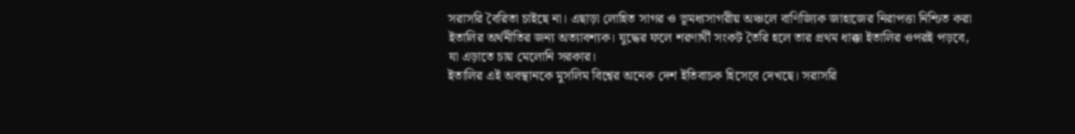সরাসরি বৈরিতা চাইছে না। এছাড়া লোহিত সাগর ও ভূমধ্যসাগরীয় অঞ্চলে বাণিজ্যিক জাহাজের নিরাপত্তা নিশ্চিত করা ইতালির অর্থনীতির জন্য অত্যাবশ্যক। যুদ্ধের ফলে শরণার্থী সংকট তৈরি হলে তার প্রথম ধাক্কা ইতালির ওপরই পড়বে, যা এড়াতে চায় মেলোনি সরকার।
ইতালির এই অবস্থানকে মুসলিম বিশ্বের অনেক দেশ ইতিবাচক হিসেবে দেখছে। সরাসরি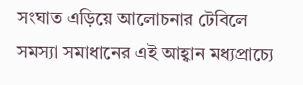সংঘাত এড়িয়ে আলোচনার টেবিলে সমস্যা সমাধানের এই আহ্বান মধ্যপ্রাচ্যে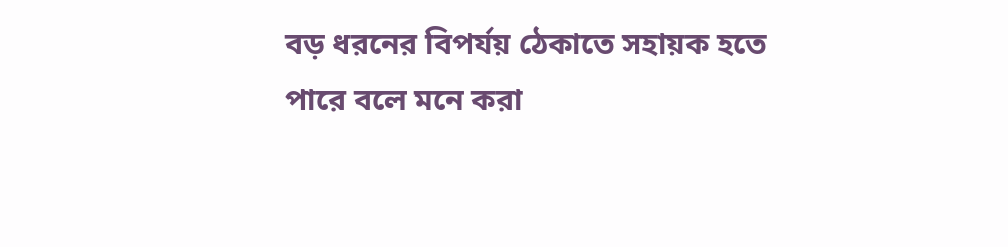বড় ধরনের বিপর্যয় ঠেকাতে সহায়ক হতে পারে বলে মনে করা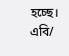হচ্ছে।
এবি/